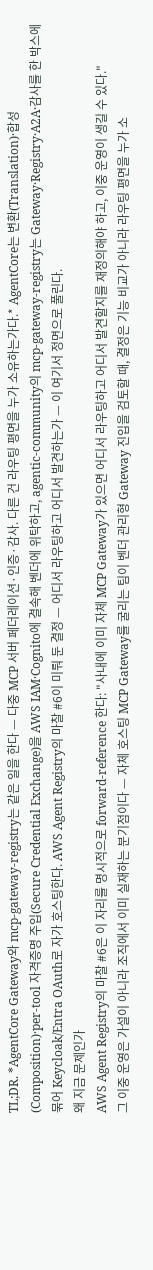TL;DR. *AgentCore Gateway와 mcp-gateway-registry는 같은 일을 한다 — 다중 MCP 서버 페더레이션·인증·감사. 다른 건 라우팅 평면을 누가 소유하는가다.* AgentCore는 변환(Translation)·합성(Composition)·per-tool 자격증명 주입(Secure Credential Exchange)을 AWS IAM·Cognito에 결속해 벤더에 위탁하고, agentic-community의 mcp-gateway-registry는 Gateway·Registry·A2A·감사를 한 박스에 묶어 Keycloak/Entra OAuth로 자가 호스팅한다. AWS Agent Registry의 마찰 #6이 미뤄 둔 결정 — 어디서 라우팅하고 어디서 발견하는가 — 이 여기서 정면으로 풀린다.
왜 지금 문제인가
AWS Agent Registry의 마찰 #6은 이 자리를 명시적으로 forward-reference 한다: "사내에 이미 자체 MCP Gateway가 있으면 어디서 라우팅하고 어디서 발견할지를 재정의해야 하고, 이중 운영이 생길 수 있다."
그 이중 운영은 가설이 아니라 조직에서 이미 실재하는 분기점이다 — 자체 호스팅 MCP Gateway를 굴리는 팀이 벤더 관리형 Gateway 진입을 검토할 때, 결정은 기능 비교가 아니라 라우팅 평면을 누가 소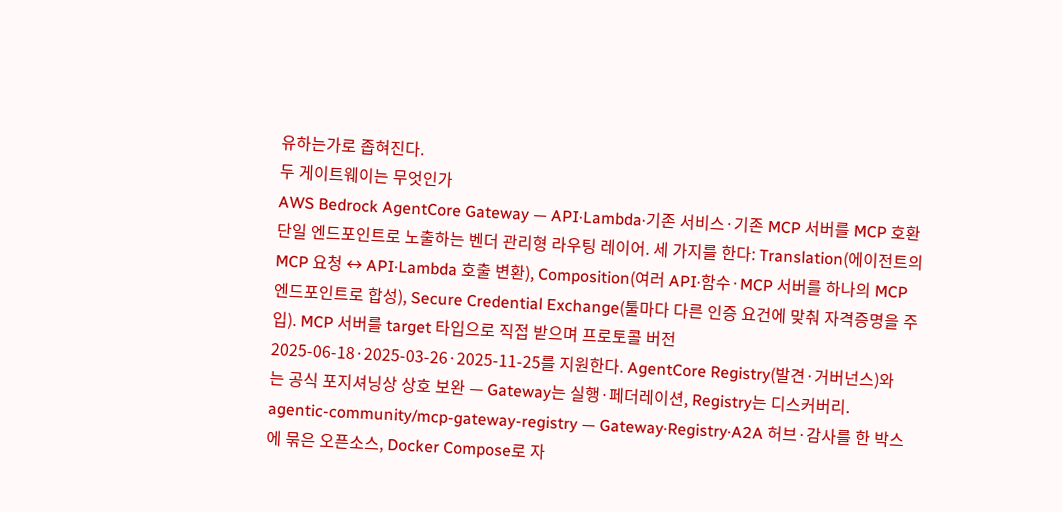유하는가로 좁혀진다.
두 게이트웨이는 무엇인가
AWS Bedrock AgentCore Gateway — API·Lambda·기존 서비스·기존 MCP 서버를 MCP 호환 단일 엔드포인트로 노출하는 벤더 관리형 라우팅 레이어. 세 가지를 한다: Translation(에이전트의 MCP 요청 ↔ API·Lambda 호출 변환), Composition(여러 API·함수·MCP 서버를 하나의 MCP 엔드포인트로 합성), Secure Credential Exchange(툴마다 다른 인증 요건에 맞춰 자격증명을 주입). MCP 서버를 target 타입으로 직접 받으며 프로토콜 버전 2025-06-18·2025-03-26·2025-11-25를 지원한다. AgentCore Registry(발견·거버넌스)와는 공식 포지셔닝상 상호 보완 — Gateway는 실행·페더레이션, Registry는 디스커버리.
agentic-community/mcp-gateway-registry — Gateway·Registry·A2A 허브·감사를 한 박스에 묶은 오픈소스, Docker Compose로 자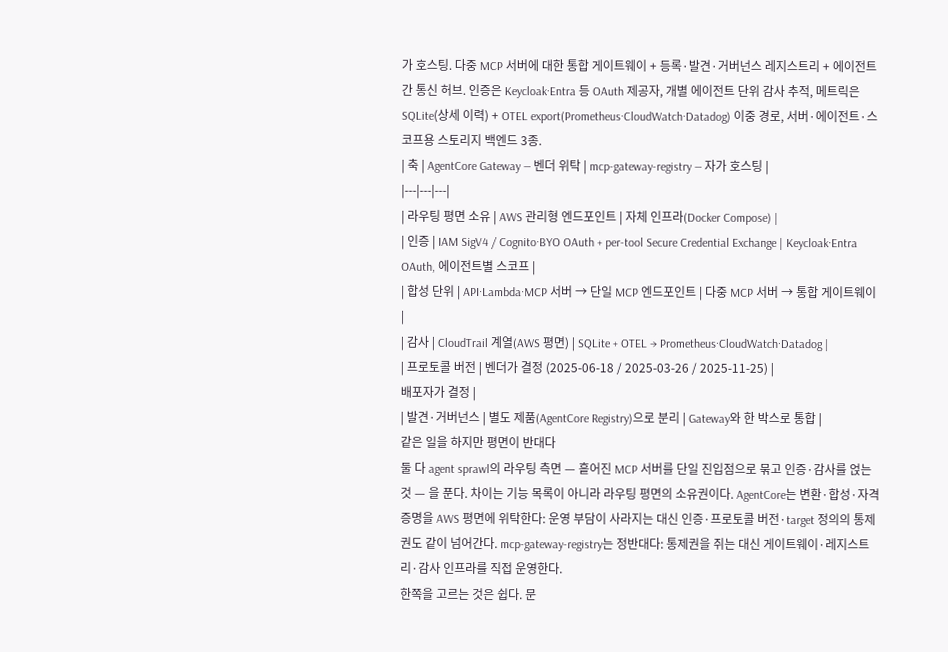가 호스팅. 다중 MCP 서버에 대한 통합 게이트웨이 + 등록·발견·거버넌스 레지스트리 + 에이전트 간 통신 허브. 인증은 Keycloak·Entra 등 OAuth 제공자, 개별 에이전트 단위 감사 추적, 메트릭은 SQLite(상세 이력) + OTEL export(Prometheus·CloudWatch·Datadog) 이중 경로, 서버·에이전트·스코프용 스토리지 백엔드 3종.
| 축 | AgentCore Gateway — 벤더 위탁 | mcp-gateway-registry — 자가 호스팅 |
|---|---|---|
| 라우팅 평면 소유 | AWS 관리형 엔드포인트 | 자체 인프라(Docker Compose) |
| 인증 | IAM SigV4 / Cognito·BYO OAuth + per-tool Secure Credential Exchange | Keycloak·Entra OAuth, 에이전트별 스코프 |
| 합성 단위 | API·Lambda·MCP 서버 → 단일 MCP 엔드포인트 | 다중 MCP 서버 → 통합 게이트웨이 |
| 감사 | CloudTrail 계열(AWS 평면) | SQLite + OTEL → Prometheus·CloudWatch·Datadog |
| 프로토콜 버전 | 벤더가 결정 (2025-06-18 / 2025-03-26 / 2025-11-25) |
배포자가 결정 |
| 발견·거버넌스 | 별도 제품(AgentCore Registry)으로 분리 | Gateway와 한 박스로 통합 |
같은 일을 하지만 평면이 반대다
둘 다 agent sprawl의 라우팅 측면 — 흩어진 MCP 서버를 단일 진입점으로 묶고 인증·감사를 얹는 것 — 을 푼다. 차이는 기능 목록이 아니라 라우팅 평면의 소유권이다. AgentCore는 변환·합성·자격증명을 AWS 평면에 위탁한다: 운영 부담이 사라지는 대신 인증·프로토콜 버전·target 정의의 통제권도 같이 넘어간다. mcp-gateway-registry는 정반대다: 통제권을 쥐는 대신 게이트웨이·레지스트리·감사 인프라를 직접 운영한다.
한쪽을 고르는 것은 쉽다. 문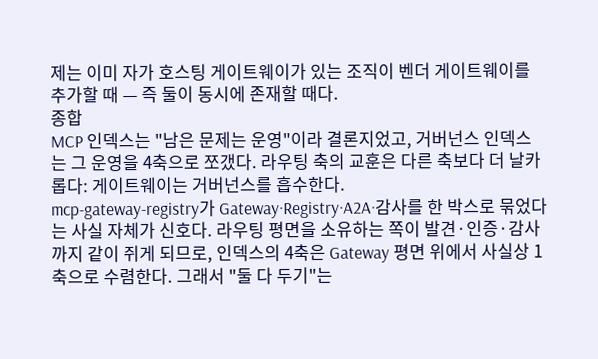제는 이미 자가 호스팅 게이트웨이가 있는 조직이 벤더 게이트웨이를 추가할 때 — 즉 둘이 동시에 존재할 때다.
종합
MCP 인덱스는 "남은 문제는 운영"이라 결론지었고, 거버넌스 인덱스는 그 운영을 4축으로 쪼갰다. 라우팅 축의 교훈은 다른 축보다 더 날카롭다: 게이트웨이는 거버넌스를 흡수한다.
mcp-gateway-registry가 Gateway·Registry·A2A·감사를 한 박스로 묶었다는 사실 자체가 신호다. 라우팅 평면을 소유하는 쪽이 발견·인증·감사까지 같이 쥐게 되므로, 인덱스의 4축은 Gateway 평면 위에서 사실상 1축으로 수렴한다. 그래서 "둘 다 두기"는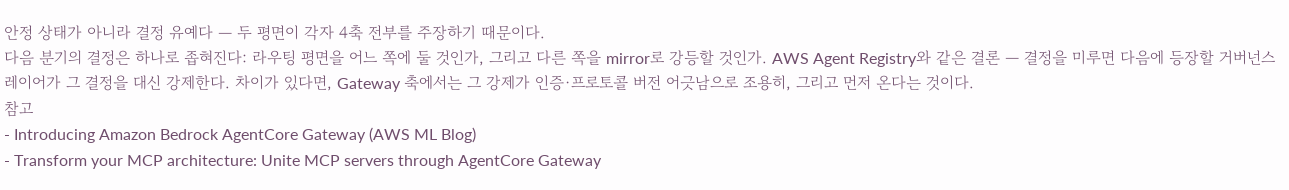안정 상태가 아니라 결정 유예다 — 두 평면이 각자 4축 전부를 주장하기 때문이다.
다음 분기의 결정은 하나로 좁혀진다: 라우팅 평면을 어느 쪽에 둘 것인가, 그리고 다른 쪽을 mirror로 강등할 것인가. AWS Agent Registry와 같은 결론 — 결정을 미루면 다음에 등장할 거버넌스 레이어가 그 결정을 대신 강제한다. 차이가 있다면, Gateway 축에서는 그 강제가 인증·프로토콜 버전 어긋남으로 조용히, 그리고 먼저 온다는 것이다.
참고
- Introducing Amazon Bedrock AgentCore Gateway (AWS ML Blog)
- Transform your MCP architecture: Unite MCP servers through AgentCore Gateway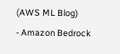(AWS ML Blog)
- Amazon Bedrock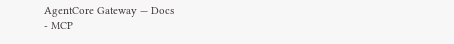AgentCore Gateway — Docs
- MCP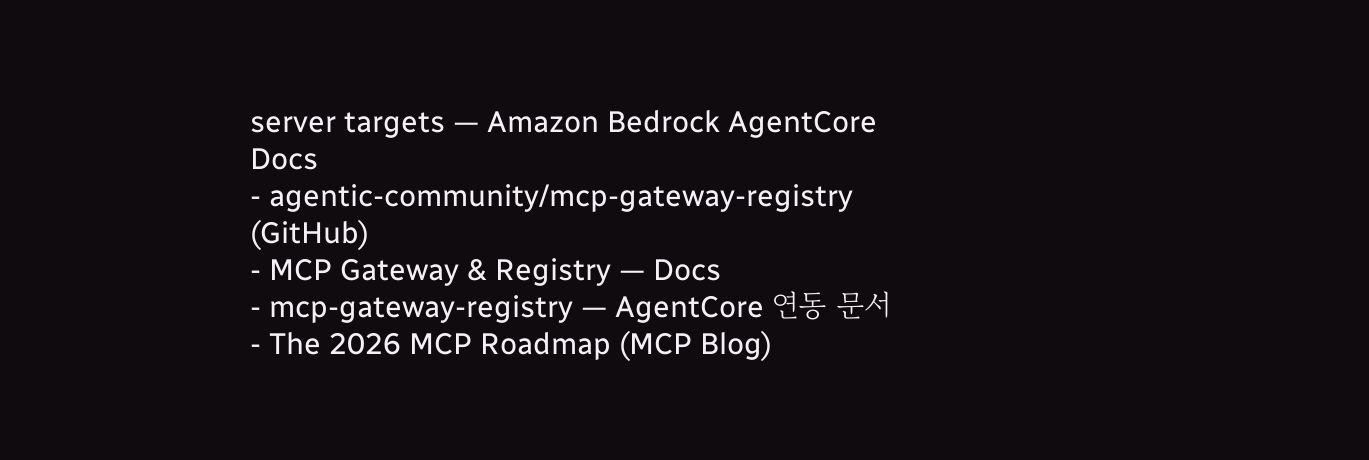server targets — Amazon Bedrock AgentCore Docs
- agentic-community/mcp-gateway-registry (GitHub)
- MCP Gateway & Registry — Docs
- mcp-gateway-registry — AgentCore 연동 문서
- The 2026 MCP Roadmap (MCP Blog)